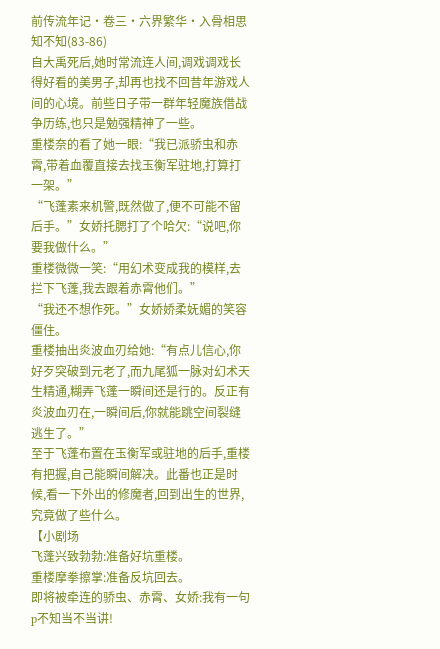前传流年记·卷三·六界繁华·入骨相思知不知(83-86)
自大禹死后,她时常流连人间,调戏调戏长得好看的美男子,却再也找不回昔年游戏人间的心境。前些日子带一群年轻魔族借战争历练,也只是勉强精神了一些。
重楼奈的看了她一眼:“我已派骄虫和赤霄,带着血覆直接去找玉衡军驻地,打算打一架。”
“飞蓬素来机警,既然做了,便不可能不留后手。”女娇托腮打了个哈欠:“说吧,你要我做什么。”
重楼微微一笑:“用幻术变成我的模样,去拦下飞蓬,我去跟着赤霄他们。”
“我还不想作死。”女娇娇柔妩媚的笑容僵住。
重楼抽出炎波血刃给她:“有点儿信心,你好歹突破到元老了,而九尾狐一脉对幻术天生精通,糊弄飞蓬一瞬间还是行的。反正有炎波血刃在,一瞬间后,你就能跳空间裂缝逃生了。”
至于飞蓬布置在玉衡军或驻地的后手,重楼有把握,自己能瞬间解决。此番也正是时候,看一下外出的修魔者,回到出生的世界,究竟做了些什么。
【小剧场
飞蓬兴致勃勃:准备好坑重楼。
重楼摩拳擦掌:准备反坑回去。
即将被牵连的骄虫、赤霄、女娇:我有一句p不知当不当讲!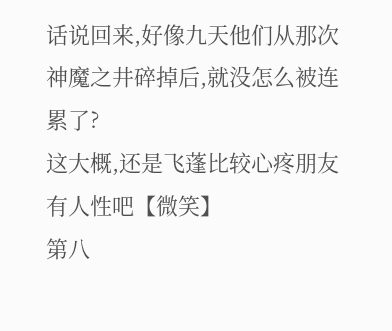话说回来,好像九天他们从那次神魔之井碎掉后,就没怎么被连累了?
这大概,还是飞蓬比较心疼朋友有人性吧【微笑】
第八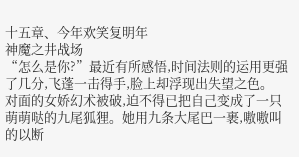十五章、今年欢笑复明年
神魔之井战场
“怎么是你?”最近有所感悟,时间法则的运用更强了几分,飞蓬一击得手,脸上却浮现出失望之色。
对面的女娇幻术被破,迫不得已把自己变成了一只萌萌哒的九尾狐狸。她用九条大尾巴一裹,嗷嗷叫的以断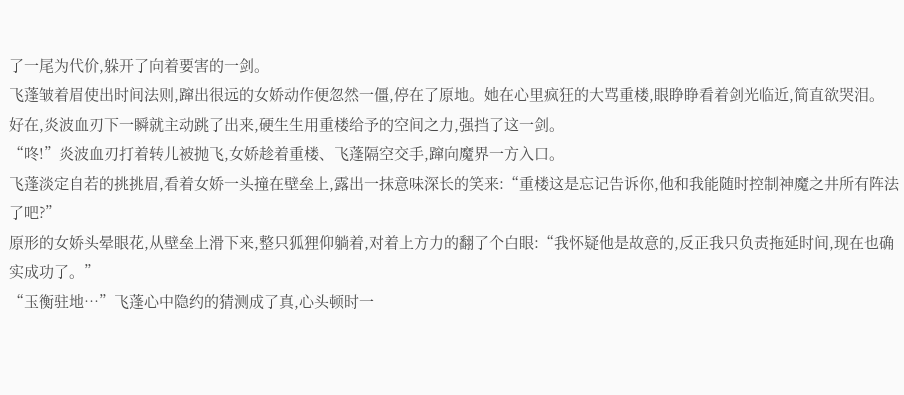了一尾为代价,躲开了向着要害的一剑。
飞蓬皱着眉使出时间法则,蹿出很远的女娇动作便忽然一僵,停在了原地。她在心里疯狂的大骂重楼,眼睁睁看着剑光临近,简直欲哭泪。
好在,炎波血刃下一瞬就主动跳了出来,硬生生用重楼给予的空间之力,强挡了这一剑。
“咚!”炎波血刃打着转儿被抛飞,女娇趁着重楼、飞蓬隔空交手,蹿向魔界一方入口。
飞蓬淡定自若的挑挑眉,看着女娇一头撞在壁垒上,露出一抹意味深长的笑来:“重楼这是忘记告诉你,他和我能随时控制神魔之井所有阵法了吧?”
原形的女娇头晕眼花,从壁垒上滑下来,整只狐狸仰躺着,对着上方力的翻了个白眼:“我怀疑他是故意的,反正我只负责拖延时间,现在也确实成功了。”
“玉衡驻地…”飞蓬心中隐约的猜测成了真,心头顿时一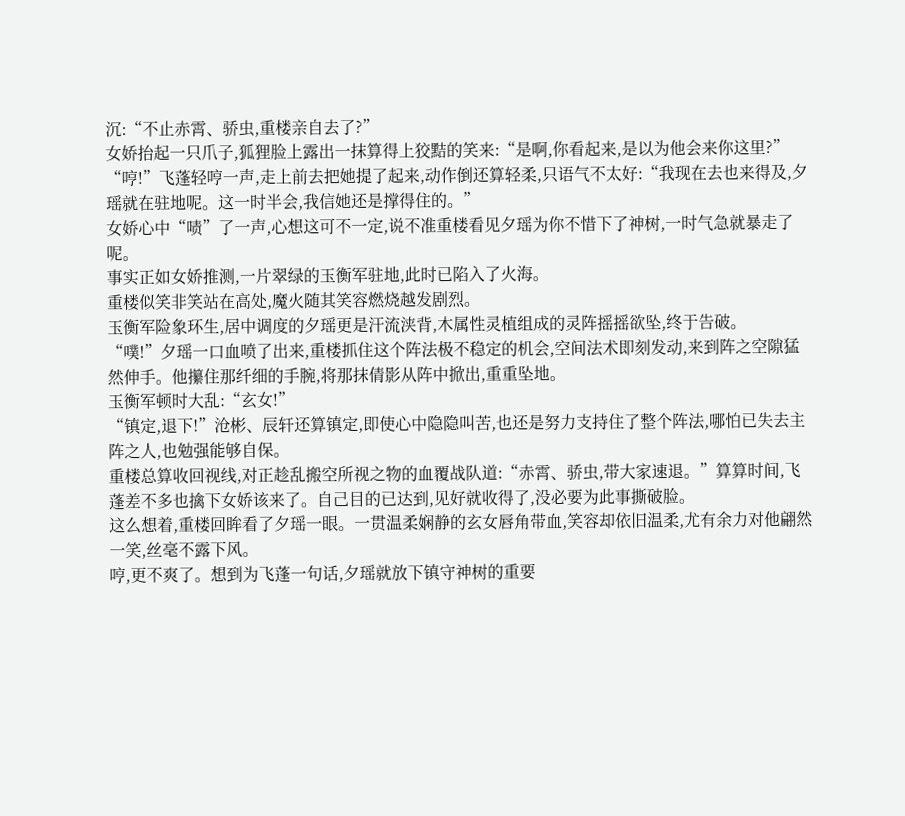沉:“不止赤霄、骄虫,重楼亲自去了?”
女娇抬起一只爪子,狐狸脸上露出一抹算得上狡黠的笑来:“是啊,你看起来,是以为他会来你这里?”
“哼!”飞蓬轻哼一声,走上前去把她提了起来,动作倒还算轻柔,只语气不太好:“我现在去也来得及,夕瑶就在驻地呢。这一时半会,我信她还是撑得住的。”
女娇心中“啧”了一声,心想这可不一定,说不准重楼看见夕瑶为你不惜下了神树,一时气急就暴走了呢。
事实正如女娇推测,一片翠绿的玉衡军驻地,此时已陷入了火海。
重楼似笑非笑站在高处,魔火随其笑容燃烧越发剧烈。
玉衡军险象环生,居中调度的夕瑶更是汗流浃背,木属性灵植组成的灵阵摇摇欲坠,终于告破。
“噗!”夕瑶一口血喷了出来,重楼抓住这个阵法极不稳定的机会,空间法术即刻发动,来到阵之空隙猛然伸手。他攥住那纤细的手腕,将那抹倩影从阵中掀出,重重坠地。
玉衡军顿时大乱:“玄女!”
“镇定,退下!”沧彬、辰轩还算镇定,即使心中隐隐叫苦,也还是努力支持住了整个阵法,哪怕已失去主阵之人,也勉强能够自保。
重楼总算收回视线,对正趁乱搬空所视之物的血覆战队道:“赤霄、骄虫,带大家速退。”算算时间,飞蓬差不多也擒下女娇该来了。自己目的已达到,见好就收得了,没必要为此事撕破脸。
这么想着,重楼回眸看了夕瑶一眼。一贯温柔娴静的玄女唇角带血,笑容却依旧温柔,尤有余力对他翩然一笑,丝毫不露下风。
哼,更不爽了。想到为飞蓬一句话,夕瑶就放下镇守神树的重要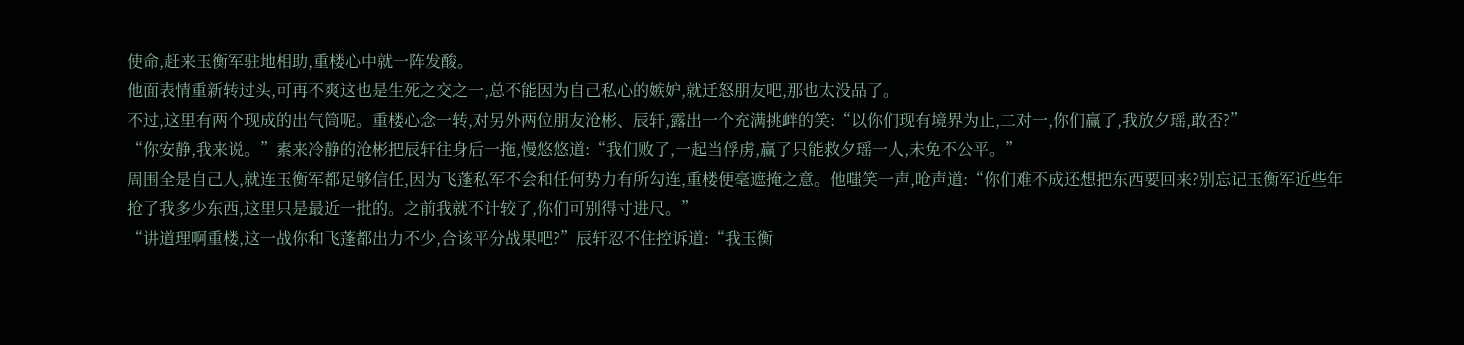使命,赶来玉衡军驻地相助,重楼心中就一阵发酸。
他面表情重新转过头,可再不爽这也是生死之交之一,总不能因为自己私心的嫉妒,就迁怒朋友吧,那也太没品了。
不过,这里有两个现成的出气筒呢。重楼心念一转,对另外两位朋友沧彬、辰轩,露出一个充满挑衅的笑:“以你们现有境界为止,二对一,你们赢了,我放夕瑶,敢否?”
“你安静,我来说。”素来冷静的沧彬把辰轩往身后一拖,慢悠悠道:“我们败了,一起当俘虏,赢了只能救夕瑶一人,未免不公平。”
周围全是自己人,就连玉衡军都足够信任,因为飞蓬私军不会和任何势力有所勾连,重楼便毫遮掩之意。他嗤笑一声,呛声道:“你们难不成还想把东西要回来?别忘记玉衡军近些年抢了我多少东西,这里只是最近一批的。之前我就不计较了,你们可别得寸进尺。”
“讲道理啊重楼,这一战你和飞蓬都出力不少,合该平分战果吧?”辰轩忍不住控诉道:“我玉衡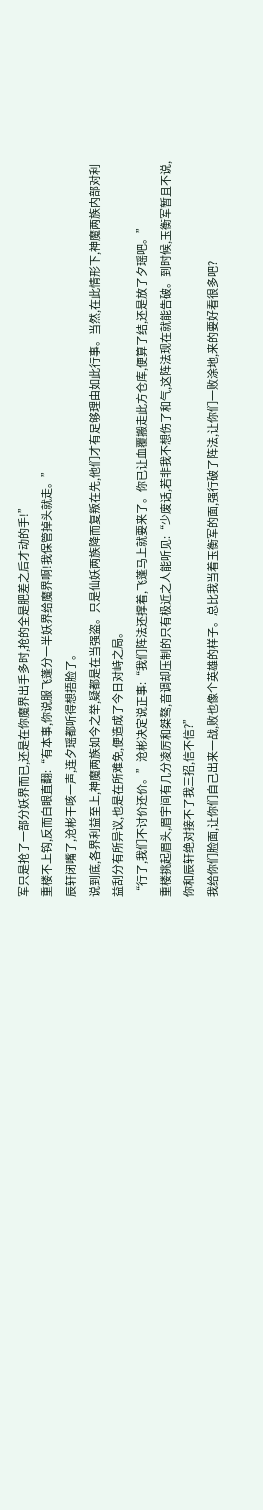军只是抢了一部分妖界而已,还是在你魔界出手多时,抢的全是肥差之后才动的手!”
重楼不上钩,反而白眼直翻:“有本事,你说服飞蓬分一半妖界给魔界啊!我保管掉头就走。”
辰轩闭嘴了,沧彬干咳一声,连夕瑶都听得想捂脸了。
说到底,各界利益至上,神魔两族如今之举,疑都是在当强盗。只是仙妖两族降而复叛在先,他们才有足够理由如此行事。当然,在此情形下,神魔两族内部对利益刮分有所异议,也是在所难免,便造成了今日对峙之局。
“行了,我们不讨价还价。”沧彬决定说正事:“我们阵法还撑着,飞蓬马上就要来了。你已让血覆搬走此方仓库,便算了结,还是放了夕瑶吧。”
重楼挑起眉头,眉宇间有几分凌厉和桀骜,音调却压制的只有极近之人能听见:“少废话,若非我不想伤了和气,这阵法现在就能告破。到时候,玉衡军暂且不说,你和辰轩绝对接不了我三招,信不信?”
我给你们脸面,让你们自己出来一战,败也像个英雄的样子。总比我当着玉衡军的面,强行破了阵法,让你们一败涂地,来的要好看很多吧?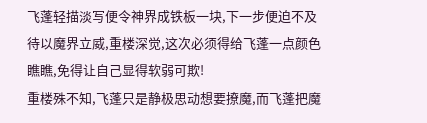飞蓬轻描淡写便令神界成铁板一块,下一步便迫不及待以魔界立威,重楼深觉,这次必须得给飞蓬一点颜色瞧瞧,免得让自己显得软弱可欺!
重楼殊不知,飞蓬只是静极思动想要撩魔,而飞蓬把魔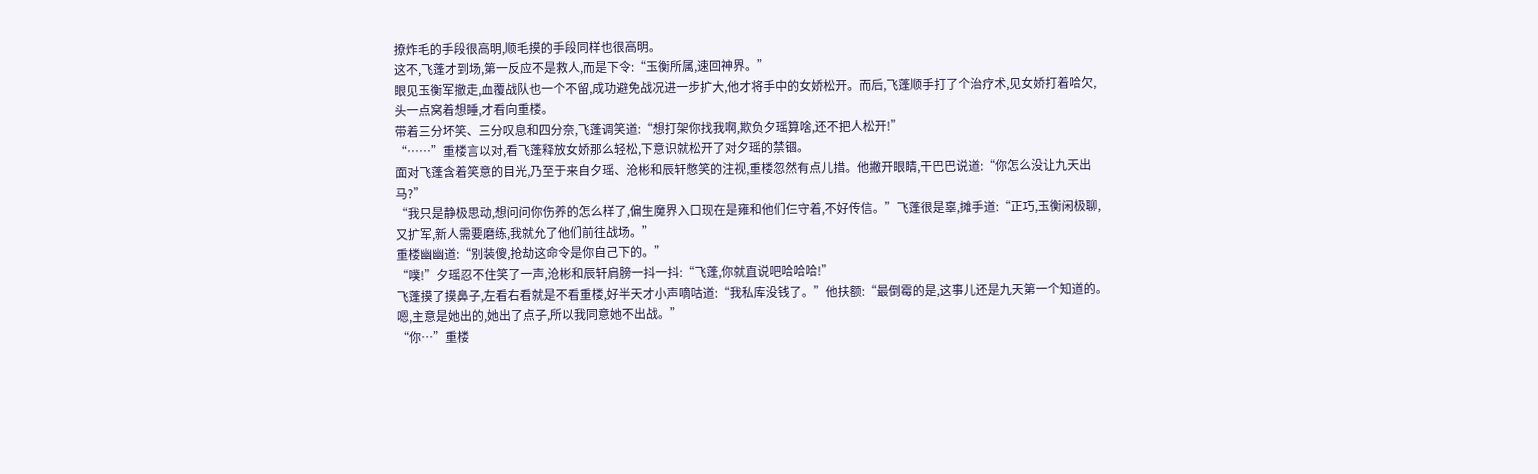撩炸毛的手段很高明,顺毛摸的手段同样也很高明。
这不,飞蓬才到场,第一反应不是救人,而是下令:“玉衡所属,速回神界。”
眼见玉衡军撤走,血覆战队也一个不留,成功避免战况进一步扩大,他才将手中的女娇松开。而后,飞蓬顺手打了个治疗术,见女娇打着哈欠,头一点窝着想睡,才看向重楼。
带着三分坏笑、三分叹息和四分奈,飞蓬调笑道:“想打架你找我啊,欺负夕瑶算啥,还不把人松开!”
“……”重楼言以对,看飞蓬释放女娇那么轻松,下意识就松开了对夕瑶的禁锢。
面对飞蓬含着笑意的目光,乃至于来自夕瑶、沧彬和辰轩憋笑的注视,重楼忽然有点儿措。他撇开眼睛,干巴巴说道:“你怎么没让九天出马?”
“我只是静极思动,想问问你伤养的怎么样了,偏生魔界入口现在是雍和他们仨守着,不好传信。”飞蓬很是辜,摊手道:“正巧,玉衡闲极聊,又扩军,新人需要磨练,我就允了他们前往战场。”
重楼幽幽道:“别装傻,抢劫这命令是你自己下的。”
“噗!”夕瑶忍不住笑了一声,沧彬和辰轩肩膀一抖一抖:“飞蓬,你就直说吧哈哈哈!”
飞蓬摸了摸鼻子,左看右看就是不看重楼,好半天才小声嘀咕道:“我私库没钱了。”他扶额:“最倒霉的是,这事儿还是九天第一个知道的。嗯,主意是她出的,她出了点子,所以我同意她不出战。”
“你…”重楼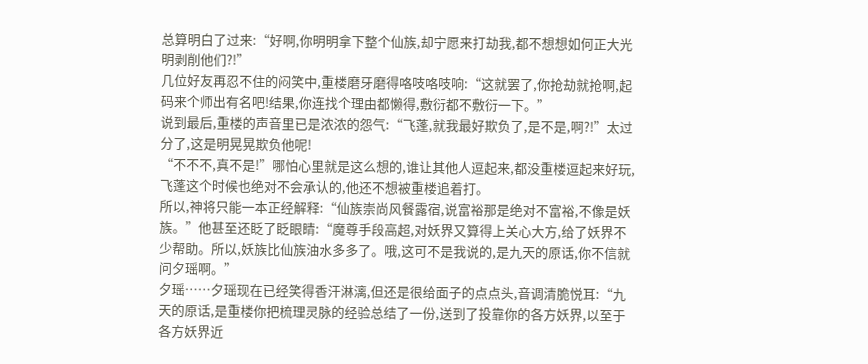总算明白了过来:“好啊,你明明拿下整个仙族,却宁愿来打劫我,都不想想如何正大光明剥削他们?!”
几位好友再忍不住的闷笑中,重楼磨牙磨得咯吱咯吱响:“这就罢了,你抢劫就抢啊,起码来个师出有名吧!结果,你连找个理由都懒得,敷衍都不敷衍一下。”
说到最后,重楼的声音里已是浓浓的怨气:“飞蓬,就我最好欺负了,是不是,啊?!”太过分了,这是明晃晃欺负他呢!
“不不不,真不是!”哪怕心里就是这么想的,谁让其他人逗起来,都没重楼逗起来好玩,飞蓬这个时候也绝对不会承认的,他还不想被重楼追着打。
所以,神将只能一本正经解释:“仙族崇尚风餐露宿,说富裕那是绝对不富裕,不像是妖族。”他甚至还眨了眨眼睛:“魔尊手段高超,对妖界又算得上关心大方,给了妖界不少帮助。所以,妖族比仙族油水多多了。哦,这可不是我说的,是九天的原话,你不信就问夕瑶啊。”
夕瑶……夕瑶现在已经笑得香汗淋漓,但还是很给面子的点点头,音调清脆悦耳:“九天的原话,是重楼你把梳理灵脉的经验总结了一份,送到了投靠你的各方妖界,以至于各方妖界近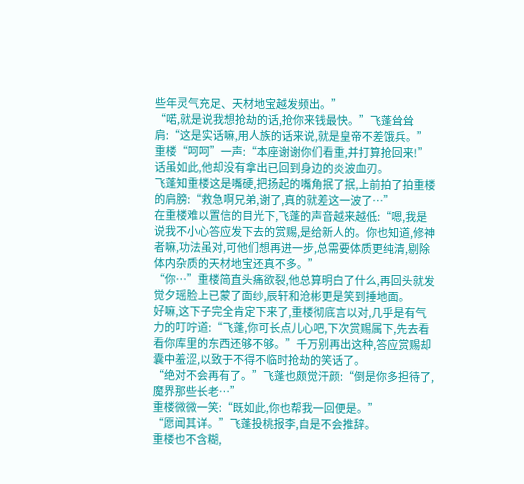些年灵气充足、天材地宝越发频出。”
“喏,就是说我想抢劫的话,抢你来钱最快。”飞蓬耸耸肩:“这是实话嘛,用人族的话来说,就是皇帝不差饿兵。”
重楼“呵呵”一声:“本座谢谢你们看重,并打算抢回来!”话虽如此,他却没有拿出已回到身边的炎波血刃。
飞蓬知重楼这是嘴硬,把扬起的嘴角抿了抿,上前拍了拍重楼的肩膀:“救急啊兄弟,谢了,真的就差这一波了…”
在重楼难以置信的目光下,飞蓬的声音越来越低:“嗯,我是说我不小心答应发下去的赏赐,是给新人的。你也知道,修神者嘛,功法虽对,可他们想再进一步,总需要体质更纯清,剔除体内杂质的天材地宝还真不多。”
“你…”重楼简直头痛欲裂,他总算明白了什么,再回头就发觉夕瑶脸上已蒙了面纱,辰轩和沧彬更是笑到捶地面。
好嘛,这下子完全肯定下来了,重楼彻底言以对,几乎是有气力的叮咛道:“飞蓬,你可长点儿心吧,下次赏赐属下,先去看看你库里的东西还够不够。”千万别再出这种,答应赏赐却囊中羞涩,以致于不得不临时抢劫的笑话了。
“绝对不会再有了。”飞蓬也颇觉汗颜:“倒是你多担待了,魔界那些长老…”
重楼微微一笑:“既如此,你也帮我一回便是。”
“愿闻其详。”飞蓬投桃报李,自是不会推辞。
重楼也不含糊,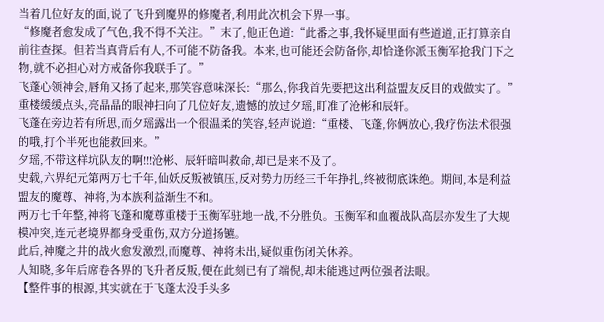当着几位好友的面,说了飞升到魔界的修魔者,利用此次机会下界一事。
“修魔者愈发成了气色,我不得不关注。”末了,他正色道:“此番之事,我怀疑里面有些道道,正打算亲自前往查探。但若当真背后有人,不可能不防备我。本来,也可能还会防备你,却恰逢你派玉衡军抢我门下之物,就不必担心对方戒备你我联手了。”
飞蓬心领神会,唇角又扬了起来,那笑容意味深长:“那么,你我首先要把这出利益盟友反目的戏做实了。”
重楼缓缓点头,亮晶晶的眼神扫向了几位好友,遗憾的放过夕瑶,盯准了沧彬和辰轩。
飞蓬在旁边若有所思,而夕瑶露出一个很温柔的笑容,轻声说道:“重楼、飞蓬,你俩放心,我疗伤法术很强的哦,打个半死也能救回来。”
夕瑶,不带这样坑队友的啊!!!沧彬、辰轩暗叫救命,却已是来不及了。
史载,六界纪元第两万七千年,仙妖反叛被镇压,反对势力历经三千年挣扎,终被彻底诛绝。期间,本是利益盟友的魔尊、神将,为本族利益渐生不和。
两万七千年整,神将飞蓬和魔尊重楼于玉衡军驻地一战,不分胜负。玉衡军和血覆战队高层亦发生了大规模冲突,连元老境界都身受重伤,双方分道扬镳。
此后,神魔之井的战火愈发激烈,而魔尊、神将未出,疑似重伤闭关休养。
人知晓,多年后席卷各界的飞升者反叛,便在此刻已有了端倪,却未能逃过两位强者法眼。
【整件事的根源,其实就在于飞蓬太没手头多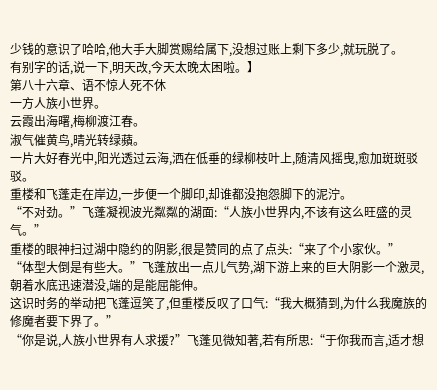少钱的意识了哈哈,他大手大脚赏赐给属下,没想过账上剩下多少,就玩脱了。
有别字的话,说一下,明天改,今天太晚太困啦。】
第八十六章、语不惊人死不休
一方人族小世界。
云霞出海曙,梅柳渡江春。
淑气催黄鸟,晴光转绿蘋。
一片大好春光中,阳光透过云海,洒在低垂的绿柳枝叶上,随清风摇曳,愈加斑斑驳驳。
重楼和飞蓬走在岸边,一步便一个脚印,却谁都没抱怨脚下的泥泞。
“不对劲。”飞蓬凝视波光粼粼的湖面:“人族小世界内,不该有这么旺盛的灵气。”
重楼的眼神扫过湖中隐约的阴影,很是赞同的点了点头:“来了个小家伙。”
“体型大倒是有些大。”飞蓬放出一点儿气势,湖下游上来的巨大阴影一个激灵,朝着水底迅速潜没,端的是能屈能伸。
这识时务的举动把飞蓬逗笑了,但重楼反叹了口气:“我大概猜到,为什么我魔族的修魔者要下界了。”
“你是说,人族小世界有人求援?”飞蓬见微知著,若有所思:“于你我而言,适才想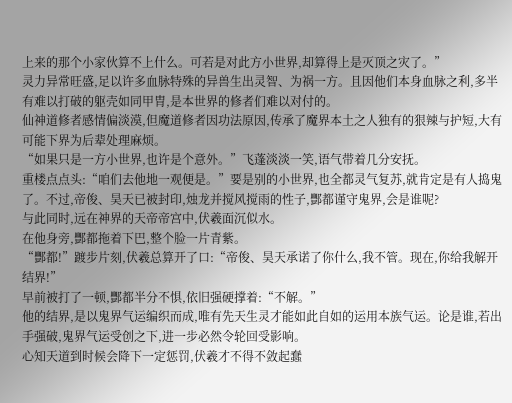上来的那个小家伙算不上什么。可若是对此方小世界,却算得上是灭顶之灾了。”
灵力异常旺盛,足以许多血脉特殊的异兽生出灵智、为祸一方。且因他们本身血脉之利,多半有难以打破的躯壳如同甲胄,是本世界的修者们难以对付的。
仙神道修者感情偏淡漠,但魔道修者因功法原因,传承了魔界本土之人独有的狠辣与护短,大有可能下界为后辈处理麻烦。
“如果只是一方小世界,也许是个意外。”飞蓬淡淡一笑,语气带着几分安抚。
重楼点点头:“咱们去他地一观便是。”要是别的小世界,也全都灵气复苏,就肯定是有人捣鬼了。不过,帝俊、昊天已被封印,烛龙并搅风搅雨的性子,酆都谨守鬼界,会是谁呢?
与此同时,远在神界的天帝帝宫中,伏羲面沉似水。
在他身旁,酆都拖着下巴,整个脸一片青紫。
“酆都!”踱步片刻,伏羲总算开了口:“帝俊、昊天承诺了你什么,我不管。现在,你给我解开结界!”
早前被打了一顿,酆都半分不惧,依旧强硬撑着:“不解。”
他的结界,是以鬼界气运编织而成,唯有先天生灵才能如此自如的运用本族气运。论是谁,若出手强破,鬼界气运受创之下,进一步必然令轮回受影响。
心知天道到时候会降下一定惩罚,伏羲才不得不敛起蠢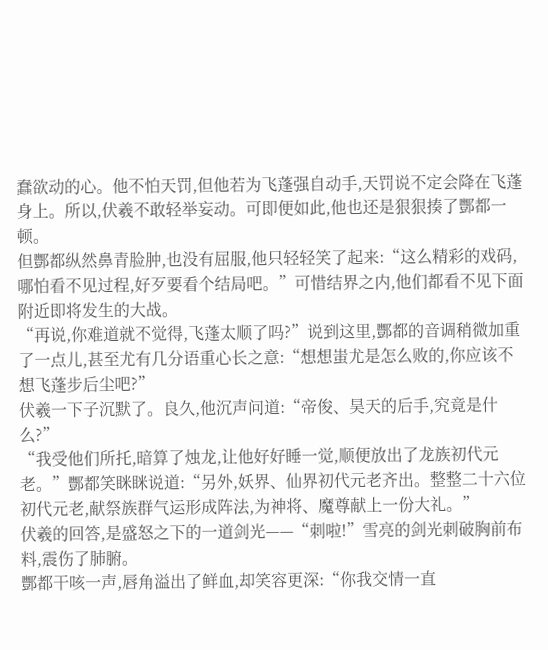蠢欲动的心。他不怕天罚,但他若为飞蓬强自动手,天罚说不定会降在飞蓬身上。所以,伏羲不敢轻举妄动。可即便如此,他也还是狠狠揍了酆都一顿。
但酆都纵然鼻青脸肿,也没有屈服,他只轻轻笑了起来:“这么精彩的戏码,哪怕看不见过程,好歹要看个结局吧。”可惜结界之内,他们都看不见下面附近即将发生的大战。
“再说,你难道就不觉得,飞蓬太顺了吗?”说到这里,酆都的音调稍微加重了一点儿,甚至尤有几分语重心长之意:“想想蚩尤是怎么败的,你应该不想飞蓬步后尘吧?”
伏羲一下子沉默了。良久,他沉声问道:“帝俊、昊天的后手,究竟是什么?”
“我受他们所托,暗算了烛龙,让他好好睡一觉,顺便放出了龙族初代元老。”酆都笑眯眯说道:“另外,妖界、仙界初代元老齐出。整整二十六位初代元老,献祭族群气运形成阵法,为神将、魔尊献上一份大礼。”
伏羲的回答,是盛怒之下的一道剑光——“刺啦!”雪亮的剑光刺破胸前布料,震伤了肺腑。
酆都干咳一声,唇角溢出了鲜血,却笑容更深:“你我交情一直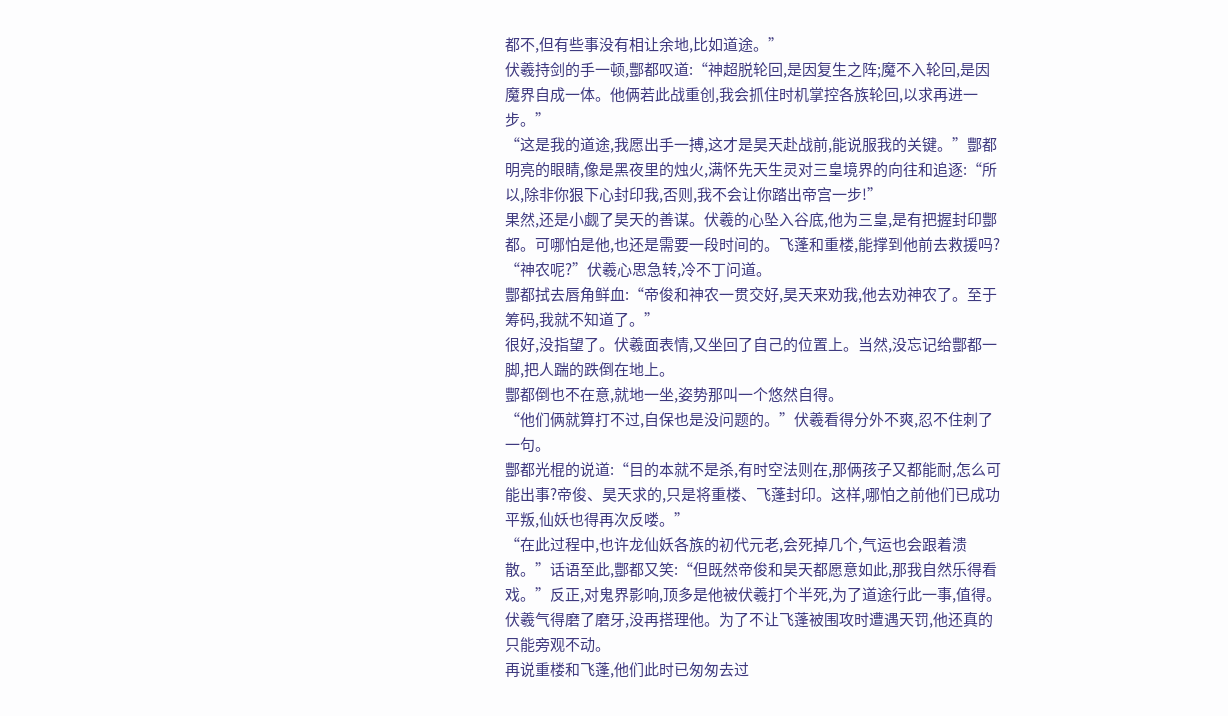都不,但有些事没有相让余地,比如道途。”
伏羲持剑的手一顿,酆都叹道:“神超脱轮回,是因复生之阵;魔不入轮回,是因魔界自成一体。他俩若此战重创,我会抓住时机掌控各族轮回,以求再进一步。”
“这是我的道途,我愿出手一搏,这才是昊天赴战前,能说服我的关键。”酆都明亮的眼睛,像是黑夜里的烛火,满怀先天生灵对三皇境界的向往和追逐:“所以,除非你狠下心封印我,否则,我不会让你踏出帝宫一步!”
果然,还是小觑了昊天的善谋。伏羲的心坠入谷底,他为三皇,是有把握封印酆都。可哪怕是他,也还是需要一段时间的。飞蓬和重楼,能撑到他前去救援吗?
“神农呢?”伏羲心思急转,冷不丁问道。
酆都拭去唇角鲜血:“帝俊和神农一贯交好,昊天来劝我,他去劝神农了。至于筹码,我就不知道了。”
很好,没指望了。伏羲面表情,又坐回了自己的位置上。当然,没忘记给酆都一脚,把人踹的跌倒在地上。
酆都倒也不在意,就地一坐,姿势那叫一个悠然自得。
“他们俩就算打不过,自保也是没问题的。”伏羲看得分外不爽,忍不住刺了一句。
酆都光棍的说道:“目的本就不是杀,有时空法则在,那俩孩子又都能耐,怎么可能出事?帝俊、昊天求的,只是将重楼、飞蓬封印。这样,哪怕之前他们已成功平叛,仙妖也得再次反喽。”
“在此过程中,也许龙仙妖各族的初代元老,会死掉几个,气运也会跟着溃散。”话语至此,酆都又笑:“但既然帝俊和昊天都愿意如此,那我自然乐得看戏。”反正,对鬼界影响,顶多是他被伏羲打个半死,为了道途行此一事,值得。
伏羲气得磨了磨牙,没再搭理他。为了不让飞蓬被围攻时遭遇天罚,他还真的只能旁观不动。
再说重楼和飞蓬,他们此时已匆匆去过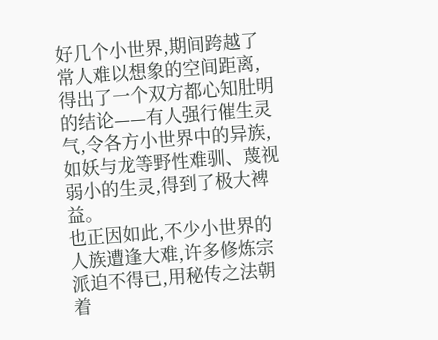好几个小世界,期间跨越了常人难以想象的空间距离,得出了一个双方都心知肚明的结论——有人强行催生灵气,令各方小世界中的异族,如妖与龙等野性难驯、蔑视弱小的生灵,得到了极大裨益。
也正因如此,不少小世界的人族遭逢大难,许多修炼宗派迫不得已,用秘传之法朝着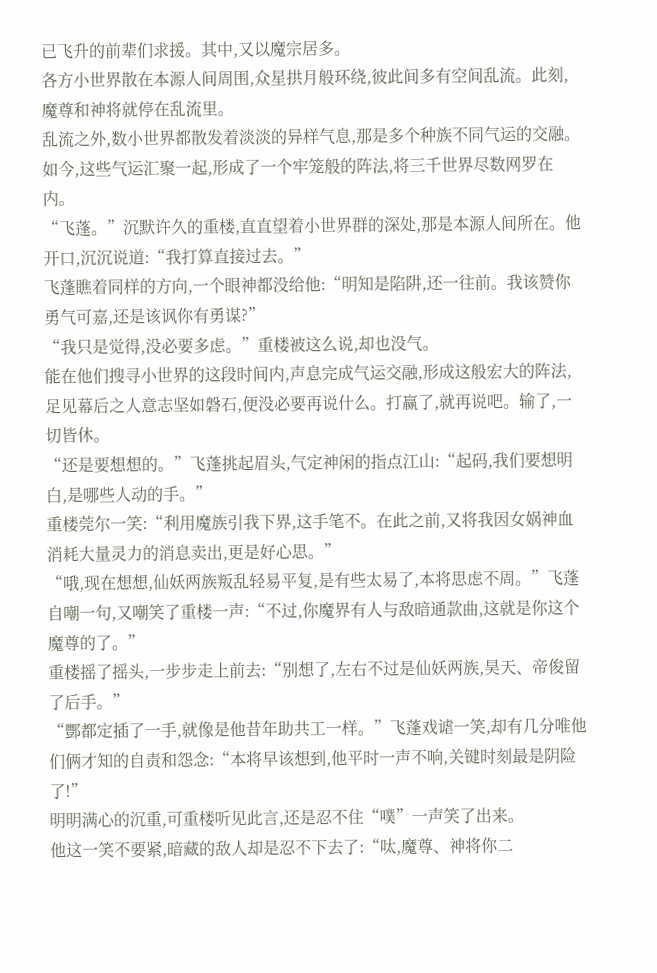已飞升的前辈们求援。其中,又以魔宗居多。
各方小世界散在本源人间周围,众星拱月般环绕,彼此间多有空间乱流。此刻,魔尊和神将就停在乱流里。
乱流之外,数小世界都散发着淡淡的异样气息,那是多个种族不同气运的交融。如今,这些气运汇聚一起,形成了一个牢笼般的阵法,将三千世界尽数网罗在内。
“飞蓬。”沉默许久的重楼,直直望着小世界群的深处,那是本源人间所在。他开口,沉沉说道:“我打算直接过去。”
飞蓬瞧着同样的方向,一个眼神都没给他:“明知是陷阱,还一往前。我该赞你勇气可嘉,还是该讽你有勇谋?”
“我只是觉得,没必要多虑。”重楼被这么说,却也没气。
能在他们搜寻小世界的这段时间内,声息完成气运交融,形成这般宏大的阵法,足见幕后之人意志坚如磐石,便没必要再说什么。打赢了,就再说吧。输了,一切皆休。
“还是要想想的。”飞蓬挑起眉头,气定神闲的指点江山:“起码,我们要想明白,是哪些人动的手。”
重楼莞尔一笑:“利用魔族引我下界,这手笔不。在此之前,又将我因女娲神血消耗大量灵力的消息卖出,更是好心思。”
“哦,现在想想,仙妖两族叛乱轻易平复,是有些太易了,本将思虑不周。”飞蓬自嘲一句,又嘲笑了重楼一声:“不过,你魔界有人与敌暗通款曲,这就是你这个魔尊的了。”
重楼摇了摇头,一步步走上前去:“别想了,左右不过是仙妖两族,昊天、帝俊留了后手。”
“酆都定插了一手,就像是他昔年助共工一样。”飞蓬戏谑一笑,却有几分唯他们俩才知的自责和怨念:“本将早该想到,他平时一声不响,关键时刻最是阴险了!”
明明满心的沉重,可重楼听见此言,还是忍不住“噗”一声笑了出来。
他这一笑不要紧,暗藏的敌人却是忍不下去了:“呔,魔尊、神将你二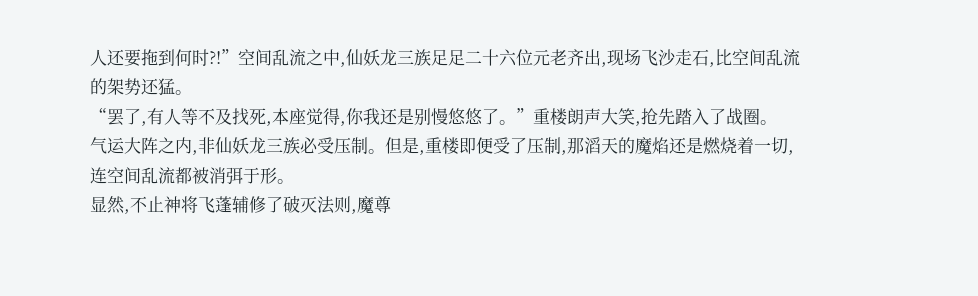人还要拖到何时?!”空间乱流之中,仙妖龙三族足足二十六位元老齐出,现场飞沙走石,比空间乱流的架势还猛。
“罢了,有人等不及找死,本座觉得,你我还是别慢悠悠了。”重楼朗声大笑,抢先踏入了战圈。
气运大阵之内,非仙妖龙三族必受压制。但是,重楼即便受了压制,那滔天的魔焰还是燃烧着一切,连空间乱流都被消弭于形。
显然,不止神将飞蓬辅修了破灭法则,魔尊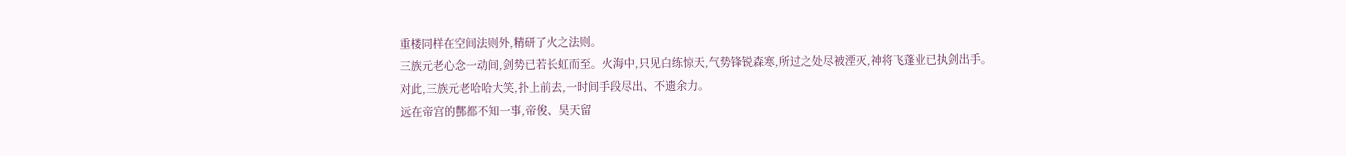重楼同样在空间法则外,精研了火之法则。
三族元老心念一动间,剑势已若长虹而至。火海中,只见白练惊天,气势锋锐森寒,所过之处尽被湮灭,神将飞蓬业已执剑出手。
对此,三族元老哈哈大笑,扑上前去,一时间手段尽出、不遗余力。
远在帝宫的酆都不知一事,帝俊、昊天留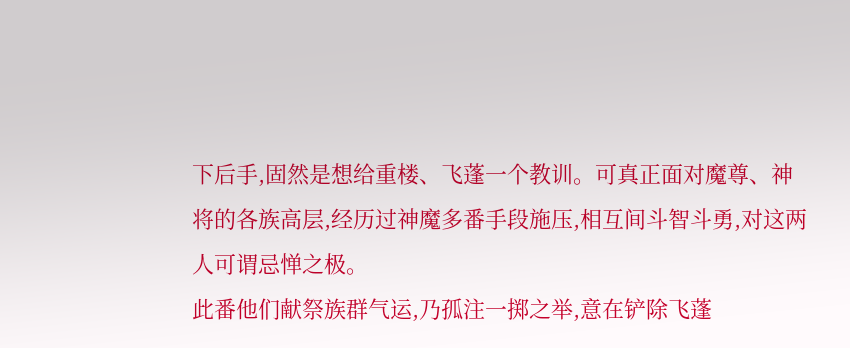下后手,固然是想给重楼、飞蓬一个教训。可真正面对魔尊、神将的各族高层,经历过神魔多番手段施压,相互间斗智斗勇,对这两人可谓忌惮之极。
此番他们献祭族群气运,乃孤注一掷之举,意在铲除飞蓬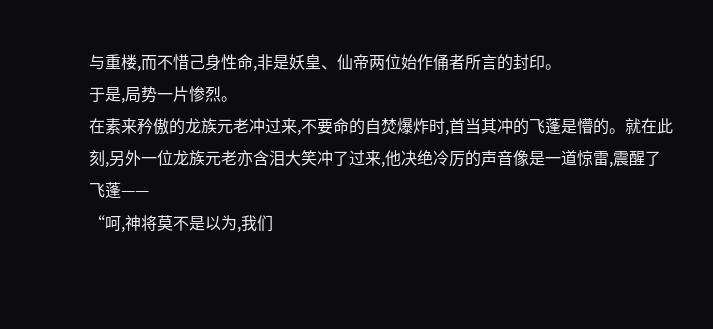与重楼,而不惜己身性命,非是妖皇、仙帝两位始作俑者所言的封印。
于是,局势一片惨烈。
在素来矜傲的龙族元老冲过来,不要命的自焚爆炸时,首当其冲的飞蓬是懵的。就在此刻,另外一位龙族元老亦含泪大笑冲了过来,他决绝冷厉的声音像是一道惊雷,震醒了飞蓬——
“呵,神将莫不是以为,我们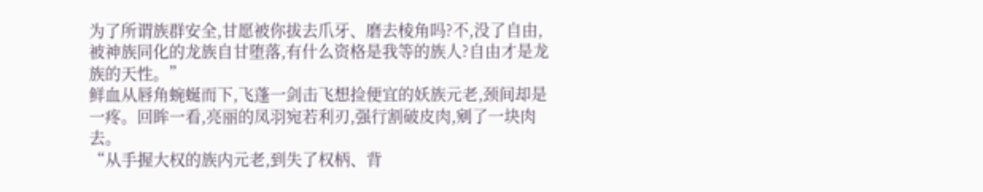为了所谓族群安全,甘愿被你拔去爪牙、磨去棱角吗?不,没了自由,被神族同化的龙族自甘堕落,有什么资格是我等的族人?自由才是龙族的天性。”
鲜血从唇角蜿蜒而下,飞蓬一剑击飞想捡便宜的妖族元老,颈间却是一疼。回眸一看,亮丽的凤羽宛若利刃,强行割破皮肉,剜了一块肉去。
“从手握大权的族内元老,到失了权柄、背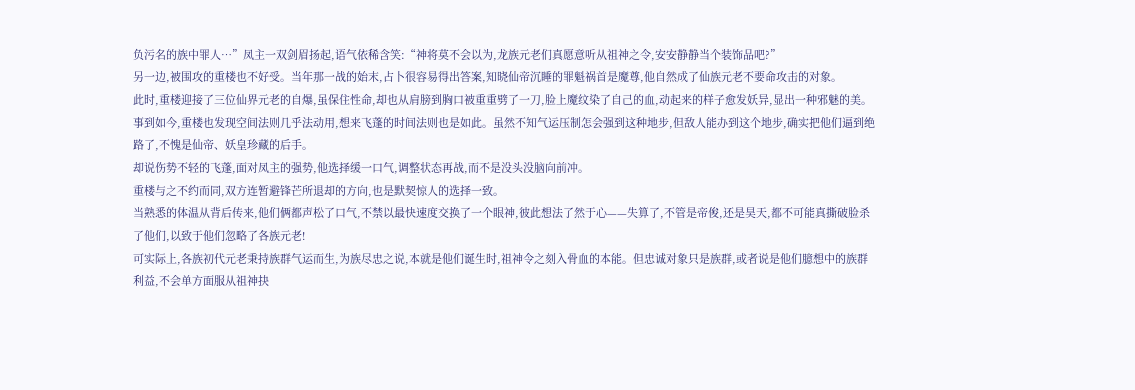负污名的族中罪人…”凤主一双剑眉扬起,语气依稀含笑:“神将莫不会以为,龙族元老们真愿意听从祖神之令,安安静静当个装饰品吧?”
另一边,被围攻的重楼也不好受。当年那一战的始末,占卜很容易得出答案,知晓仙帝沉睡的罪魁祸首是魔尊,他自然成了仙族元老不要命攻击的对象。
此时,重楼迎接了三位仙界元老的自爆,虽保住性命,却也从肩膀到胸口被重重劈了一刀,脸上魔纹染了自己的血,动起来的样子愈发妖异,显出一种邪魅的美。
事到如今,重楼也发现空间法则几乎法动用,想来飞蓬的时间法则也是如此。虽然不知气运压制怎会强到这种地步,但敌人能办到这个地步,确实把他们逼到绝路了,不愧是仙帝、妖皇珍藏的后手。
却说伤势不轻的飞蓬,面对凤主的强势,他选择缓一口气,调整状态再战,而不是没头没脑向前冲。
重楼与之不约而同,双方连暂避锋芒所退却的方向,也是默契惊人的选择一致。
当熟悉的体温从背后传来,他们俩都声松了口气,不禁以最快速度交换了一个眼神,彼此想法了然于心——失算了,不管是帝俊,还是昊天,都不可能真撕破脸杀了他们,以致于他们忽略了各族元老!
可实际上,各族初代元老秉持族群气运而生,为族尽忠之说,本就是他们诞生时,祖神令之刻入骨血的本能。但忠诚对象只是族群,或者说是他们臆想中的族群利益,不会单方面服从祖神抉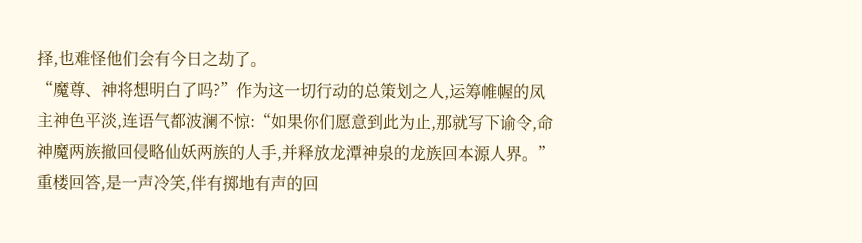择,也难怪他们会有今日之劫了。
“魔尊、神将想明白了吗?”作为这一切行动的总策划之人,运筹帷幄的凤主神色平淡,连语气都波澜不惊:“如果你们愿意到此为止,那就写下谕令,命神魔两族撤回侵略仙妖两族的人手,并释放龙潭神泉的龙族回本源人界。”
重楼回答,是一声冷笑,伴有掷地有声的回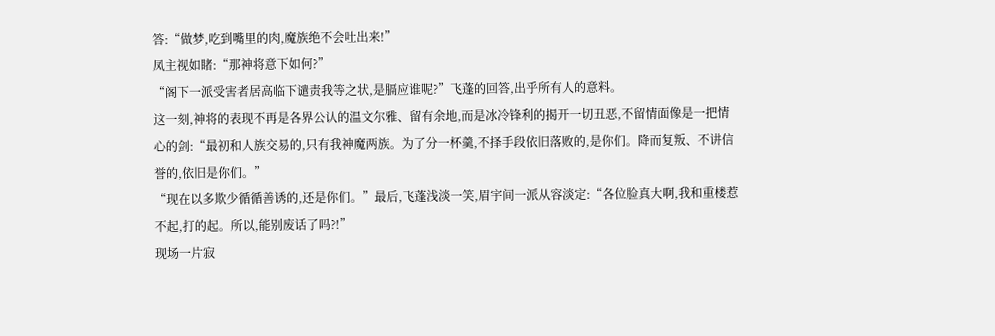答:“做梦,吃到嘴里的肉,魔族绝不会吐出来!”
凤主视如睹:“那神将意下如何?”
“阁下一派受害者居高临下谴责我等之状,是膈应谁呢?”飞蓬的回答,出乎所有人的意料。
这一刻,神将的表现不再是各界公认的温文尔雅、留有余地,而是冰冷锋利的揭开一切丑恶,不留情面像是一把情心的剑:“最初和人族交易的,只有我神魔两族。为了分一杯羹,不择手段依旧落败的,是你们。降而复叛、不讲信誉的,依旧是你们。”
“现在以多欺少循循善诱的,还是你们。”最后,飞蓬浅淡一笑,眉宇间一派从容淡定:“各位脸真大啊,我和重楼惹不起,打的起。所以,能别废话了吗?!”
现场一片寂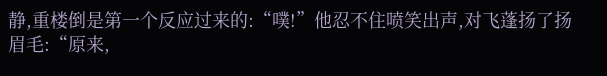静,重楼倒是第一个反应过来的:“噗!”他忍不住喷笑出声,对飞蓬扬了扬眉毛:“原来,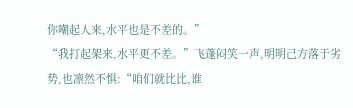你嘲起人来,水平也是不差的。”
“我打起架来,水平更不差。”飞蓬闷笑一声,明明己方落于劣势,也凛然不惧:“咱们就比比,谁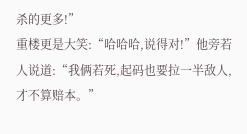杀的更多!”
重楼更是大笑:“哈哈哈,说得对!”他旁若人说道:“我俩若死,起码也要拉一半敌人,才不算赔本。”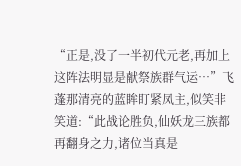“正是,没了一半初代元老,再加上这阵法明显是献祭族群气运…”飞蓬那清亮的蓝眸盯紧凤主,似笑非笑道:“此战论胜负,仙妖龙三族都再翻身之力,诸位当真是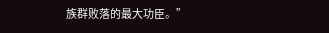族群败落的最大功臣。”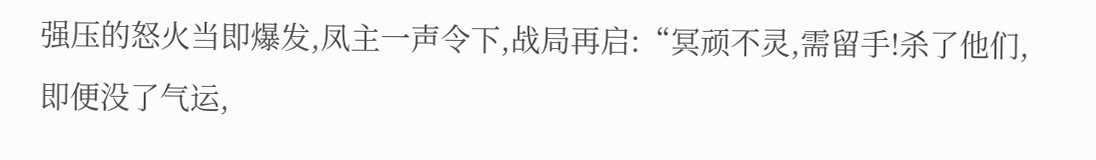强压的怒火当即爆发,凤主一声令下,战局再启:“冥顽不灵,需留手!杀了他们,即便没了气运,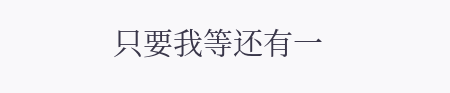只要我等还有一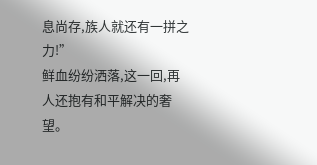息尚存,族人就还有一拼之力!”
鲜血纷纷洒落,这一回,再人还抱有和平解决的奢望。